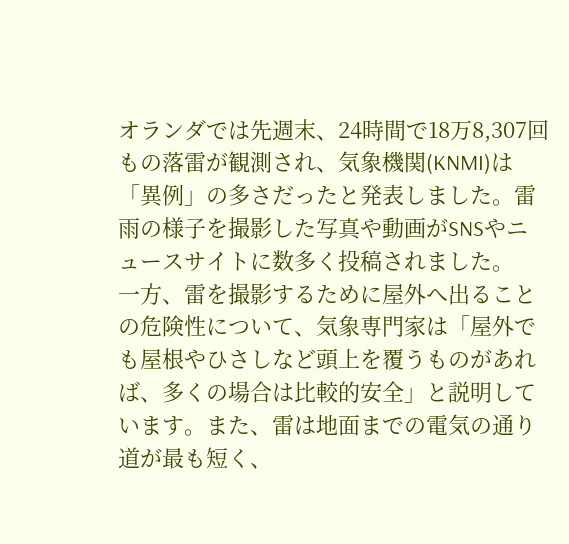オランダでは先週末、24時間で18万8,307回もの落雷が観測され、気象機関(KNMI)は「異例」の多さだったと発表しました。雷雨の様子を撮影した写真や動画がSNSやニュースサイトに数多く投稿されました。
一方、雷を撮影するために屋外へ出ることの危険性について、気象専門家は「屋外でも屋根やひさしなど頭上を覆うものがあれば、多くの場合は比較的安全」と説明しています。また、雷は地面までの電気の通り道が最も短く、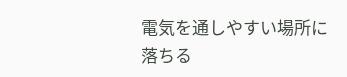電気を通しやすい場所に落ちる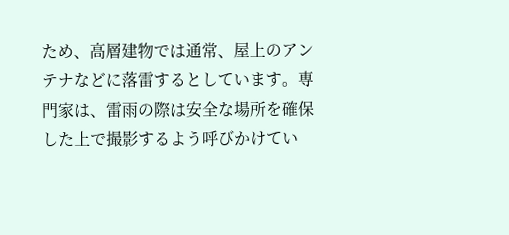ため、高層建物では通常、屋上のアンテナなどに落雷するとしています。専門家は、雷雨の際は安全な場所を確保した上で撮影するよう呼びかけてい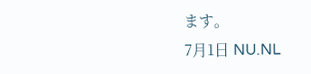ます。
7月1日 NU.NL